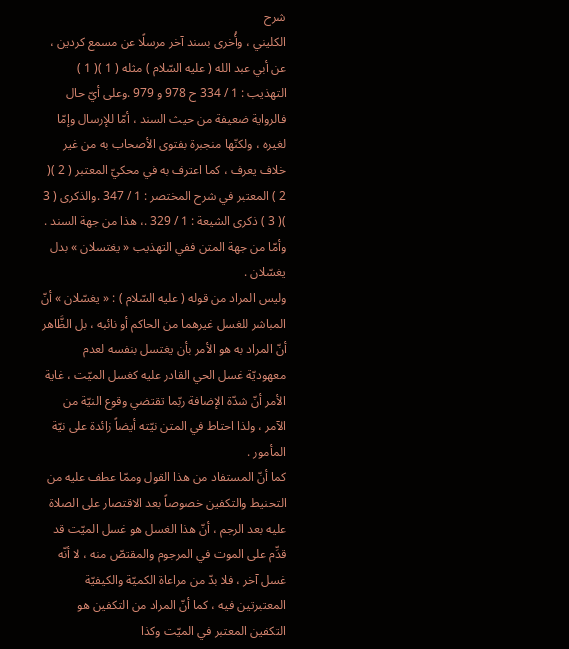شرح
الكليني ، وأُخرى بسند آخر مرسلًا عن مسمع كردين ، عن أبي عبد الله ( عليه السّلام ) مثله ( 1 )( 1 ) التهذيب : 1 / 334 ح 978 و 979 .وعلى أيّ حال فالرواية ضعيفة من حيث السند ، أمّا للإرسال وإمّا لغيره ، ولكنّها منجبرة بفتوى الأصحاب به من غير خلاف يعرف ، كما اعترف به في محكيّ المعتبر ( 2 )( 2 ) المعتبر في شرح المختصر : 1 / 347 .والذكرى ( 3 )( 3 ) ذكرى الشيعة : 1 / 329 .، هذا من جهة السند . وأمّا من جهة المتن ففي التهذيب « يغتسلان » بدل يغسّلان .
وليس المراد من قوله ( عليه السّلام ) : « يغسّلان » أنّ المباشر للغسل غيرهما من الحاكم أو نائبه ، بل الظَّاهر أنّ المراد به هو الأمر بأن يغتسل بنفسه لعدم معهوديّة غسل الحي القادر عليه كغسل الميّت ، غاية الأمر أنّ شدّة الإضافة ربّما تقتضي وقوع النيّة من الآمر ، ولذا احتاط في المتن نيّته أيضاً زائدة على نيّة المأمور .
كما أنّ المستفاد من هذا القول وممّا عطف عليه من التحنيط والتكفين خصوصاً بعد الاقتصار على الصلاة عليه بعد الرجم ، أنّ هذا الغسل هو غسل الميّت قد قدِّم على الموت في المرجوم والمقتصّ منه ، لا أنّه غسل آخر ، فلا بدّ من مراعاة الكميّة والكيفيّة المعتبرتين فيه ، كما أنّ المراد من التكفين هو التكفين المعتبر في الميّت وكذا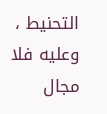التحنيط ، وعليه فلا مجال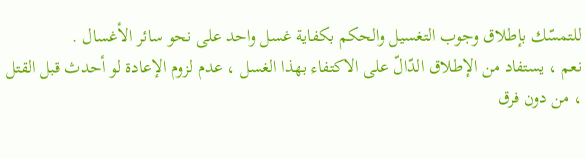للتمسّك بإطلاق وجوب التغسيل والحكم بكفاية غسل واحد على نحو سائر الأغسال .
نعم ، يستفاد من الإطلاق الدّالّ على الاكتفاء بهذا الغسل ، عدم لزوم الإعادة لو أحدث قبل القتل ، من دون فرق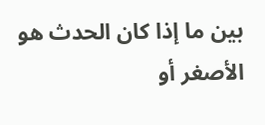بين ما إذا كان الحدث هو الأصغر أو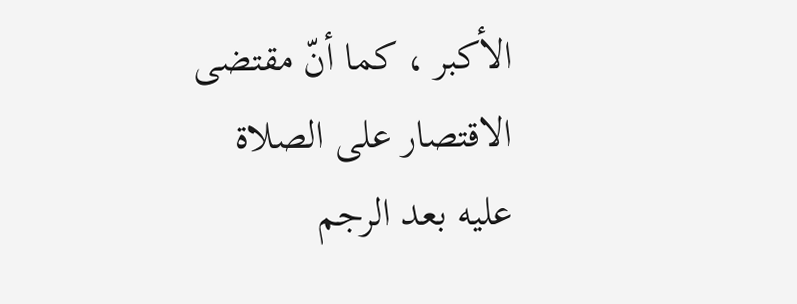الأكبر ، كما أنّ مقتضى الاقتصار على الصلاة عليه بعد الرجم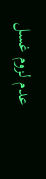عدم لزوم غسل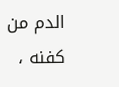الدم من كفنه ،